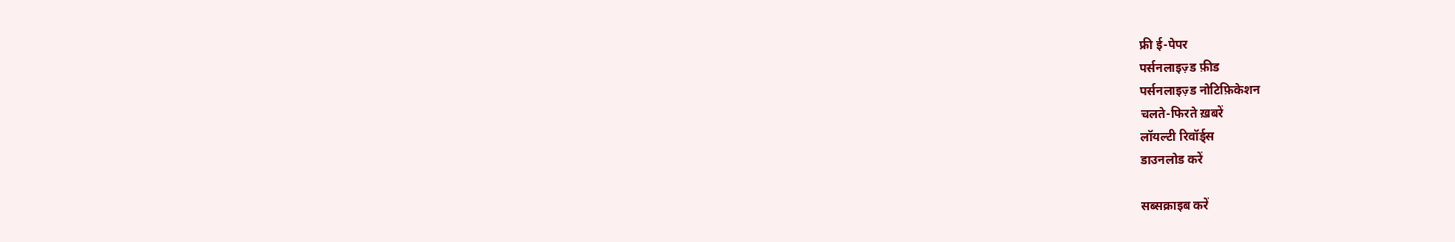फ्री ई-पेपर
पर्सनलाइज़्ड फ़ीड
पर्सनलाइज़्ड नोटिफ़िकेशन
चलते-फिरते ख़बरें
लॉयल्टी रिवॉर्ड्स
डाउनलोड करें

सब्सक्राइब करें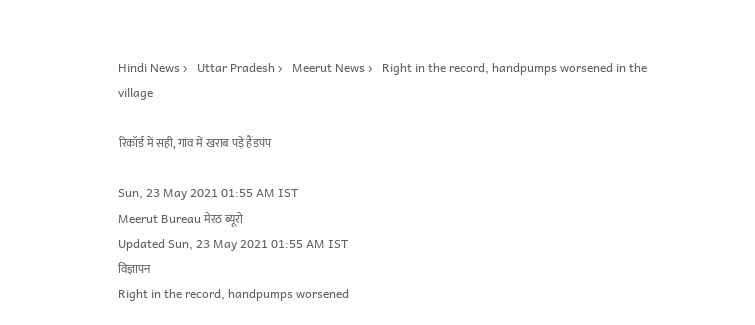Hindi News ›   Uttar Pradesh ›   Meerut News ›   Right in the record, handpumps worsened in the village

रिकॉर्ड में सही, गांव में खराब पड़े हैंडपंप

Sun, 23 May 2021 01:55 AM IST
Meerut Bureau मेरठ ब्यूरो
Updated Sun, 23 May 2021 01:55 AM IST
विज्ञापन
Right in the record, handpumps worsened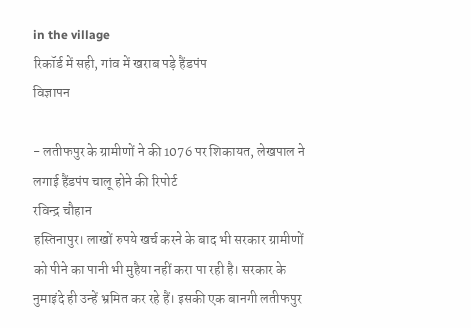in the village
रिकॉर्ड में सही, गांव में खराब पड़े हैंडपंप
विज्ञापन

- लतीफपुर के ग्रामीणों ने की 1076 पर शिकायत, लेखपाल ने लगाई हैंडपंप चालू होने की रिपोर्ट
रविन्द्र चौहान
हस्तिनापुर। लाखों रुपये खर्च करने के बाद भी सरकार ग्रामीणों को पीने का पानी भी मुहैया नहीं करा पा रही है। सरकार के नुमाइंदे ही उन्हें भ्रमित कर रहे हैं। इसकी एक बानगी लतीफपुर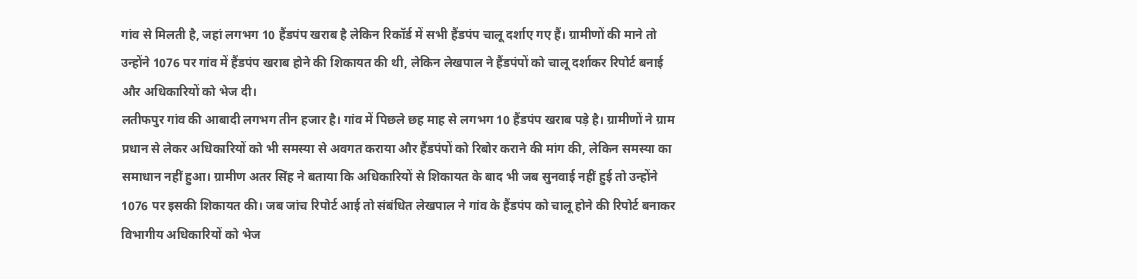गांव से मिलती है, जहां लगभग 10 हैंडपंप खराब है लेकिन रिकॉर्ड में सभी हैंडपंप चालू दर्शाए गए हैं। ग्रामीणों की माने तो उन्होंने 1076 पर गांव में हैंडपंप खराब होने की शिकायत की थी, लेकिन लेखपाल ने हैंडपंपों को चालू दर्शाकर रिपोर्ट बनाई और अधिकारियों को भेज दी।
लतीफपुर गांव की आबादी लगभग तीन हजार है। गांव में पिछले छह माह से लगभग 10 हैंडपंप खराब पड़े है। ग्रामीणों ने ग्राम प्रधान से लेकर अधिकारियों को भी समस्या से अवगत कराया और हैंडपंपों को रिबोर कराने की मांग की, लेकिन समस्या का समाधान नहीं हुआ। ग्रामीण अतर सिंह ने बताया कि अधिकारियों से शिकायत के बाद भी जब सुनवाई नहीं हुई तो उन्होंने 1076 पर इसकी शिकायत की। जब जांच रिपोर्ट आई तो संबंधित लेखपाल ने गांव के हैंडपंप को चालू होने की रिपोर्ट बनाकर विभागीय अधिकारियों को भेज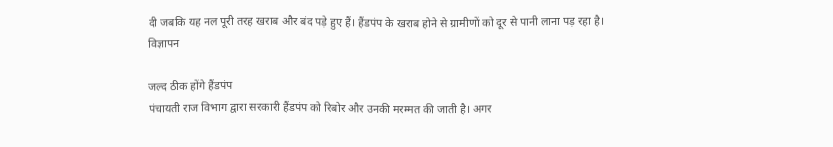दी जबकि यह नल पूरी तरह खराब और बंद पड़े हुए हैं। हैंडपंप के खराब होने से ग्रामीणों को दूर से पानी लाना पड़ रहा है।
विज्ञापन

जल्द ठीक होंगे हैंडपंप
पंचायती राज विभाग द्वारा सरकारी हैंडपंप को रिबोर और उनकी मरम्मत की जाती है। अगर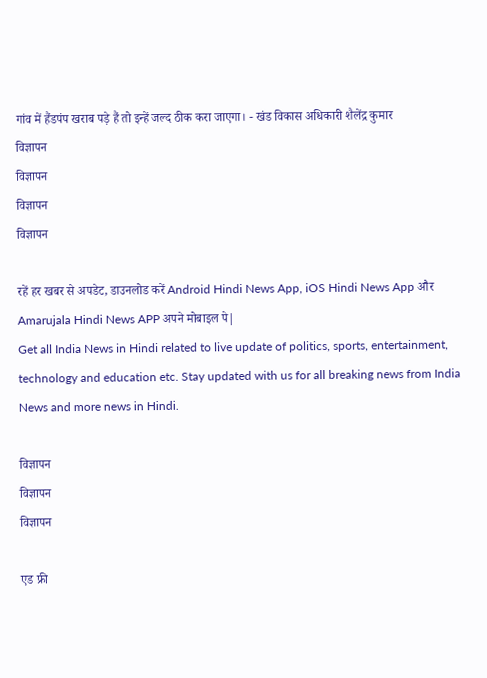गांव में हैंडपंप खराब पड़े हैं तो इन्हें जल्द ठीक करा जाएगा। - खंड विकास अधिकारी शैलेंद्र कुमार
विज्ञापन
विज्ञापन
विज्ञापन
विज्ञापन

रहें हर खबर से अपडेट, डाउनलोड करें Android Hindi News App, iOS Hindi News App और Amarujala Hindi News APP अपने मोबाइल पे|
Get all India News in Hindi related to live update of politics, sports, entertainment, technology and education etc. Stay updated with us for all breaking news from India News and more news in Hindi.

विज्ञापन
विज्ञापन
विज्ञापन

एड फ्री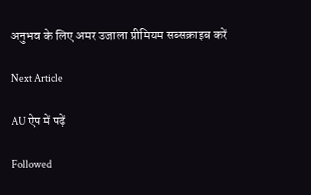अनुभव के लिए अमर उजाला प्रीमियम सब्सक्राइब करें

Next Article

AU ऐप में पढ़ें

Followed